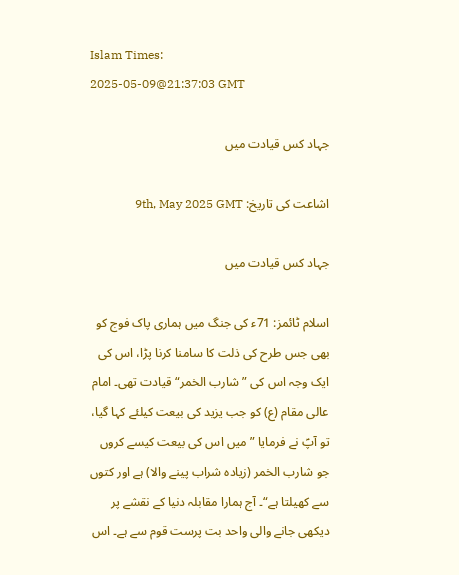Islam Times:
2025-05-09@21:37:03 GMT

جہاد کس قیادت میں

اشاعت کی تاریخ: 9th, May 2025 GMT

جہاد کس قیادت میں

اسلام ٹائمز: 71ء کی جنگ میں ہماری پاک فوج کو بھی جس طرح کی ذلت کا سامنا کرنا پڑا، اس کی ایک وجہ اس کی ”شارب الخمر“ قیادت تھی۔ امام عالی مقام (ع) کو جب یزید کی بیعت کیلئے کہا گیا، تو آپؑ نے فرمایا ”میں اس کی بیعت کیسے کروں جو شارب الخمر (زیادہ شراب پینے والا) ہے اور کتوں سے کھیلتا ہے“۔ آج ہمارا مقابلہ دنیا کے نقشے پر دیکھی جانے والی واحد بت پرست قوم سے ہے۔ اس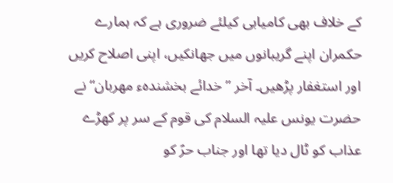کے خلاف بھی کامیابی کیلئے ضروری ہے کہ ہمارے حکمران اپنے گریبانوں میں جھانکیں، اپنی اصلاح کریں اور استغفار پڑھیں۔ آخر ”خدائے بخشندہء مھربان“ نے حضرت یونس علیہ السلام کی قوم کے سر پر کھڑے عذاب کو ٹال دیا تھا اور جناب حرؑ کو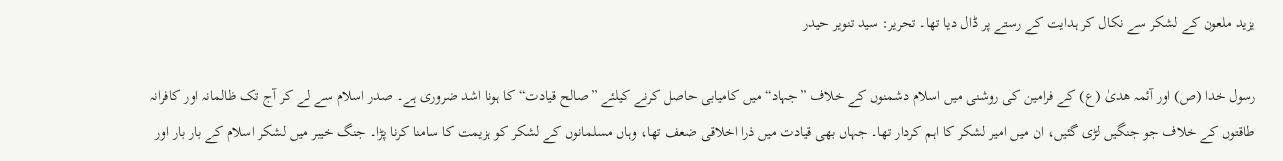یزید ملعون کے لشکر سے نکال کر ہدایت کے رستے پر ڈال دیا تھا۔ تحریر: سید تنویر حیدر

رسول خدا (ص) اور آئمہ ھدیٰ (ع) کے فرامین کی روشنی میں اسلام دشمنوں کے خلاف ”جہاد“ میں کامیابی حاصل کرنے کیلئے ”صالح قیادت“ کا ہونا اشد ضروری ہے۔ صدر اسلام سے لے کر آج تک ظالمانہ اور کافرانہ طاقتوں کے خلاف جو جنگیں لڑی گئیں، ان میں امیر لشکر کا اہم کردار تھا۔ جہاں بھی قیادت میں ذرا اخلاقی ضعف تھا، وہاں مسلمانوں کے لشکر کو ہزیمت کا سامنا کرنا پڑا۔ جنگ خیبر میں لشکر اسلام کے بار بار اور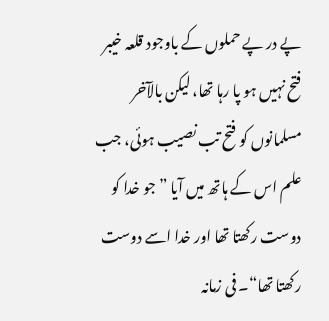پے در پے حملوں کے باوجود قلعہ خیبر فتح نہیں ہو پا رہا تھا، لیکن بالآخر مسلمانوں کو فتح تب نصیب ہوئی، جب علم اس کے ہاتھ میں آیا ”جو خدا کو دوست رکھتا تھا اور خدا اسے دوست رکھتا تھا“۔ فی زمانہ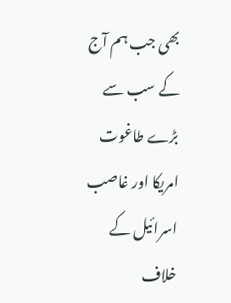بھی جب ہم آج کے سب سے بڑے طاغوت امریکا اور غاصب اسرائیل کے خلاف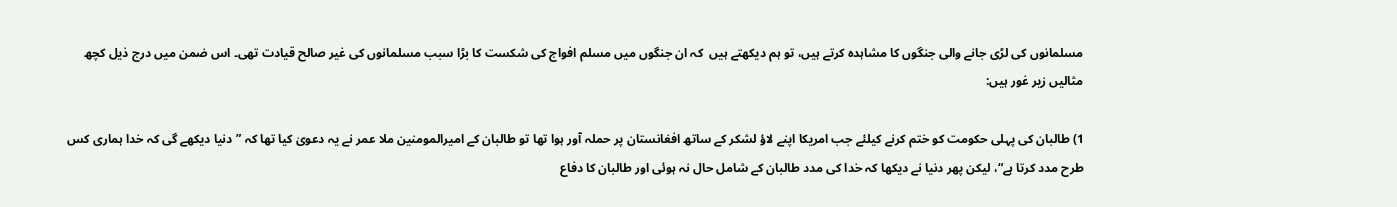مسلمانوں کی لڑی جانے والی جنگوں کا مشاہدہ کرتے ہیں، تو ہم دیکھتے ہیں  کہ ان جنگوں میں مسلم افواج کی شکست کا بڑا سبب مسلمانوں کی غیر صالح قیادت تھی۔ اس ضمن میں درج ذیل کچھ مثالیں زیر غور ہیں:

1) طالبان کی پہلی حکومت کو ختم کرنے کیلئے جب امریکا اپنے لاؤ لشکر کے ساتھ افغانستان پر حملہ آور ہوا تھا تو طالبان کے امیرالمومنین ملا عمر نے یہ دعویٰ کیا تھا کہ ”دنیا دیکھے گی کہ خدا ہماری کس طرح مدد کرتا ہے“، لیکن پھر دنیا نے دیکھا کہ خدا کی مدد طالبان کے شامل حال نہ ہوئی اور طالبان کا دفاع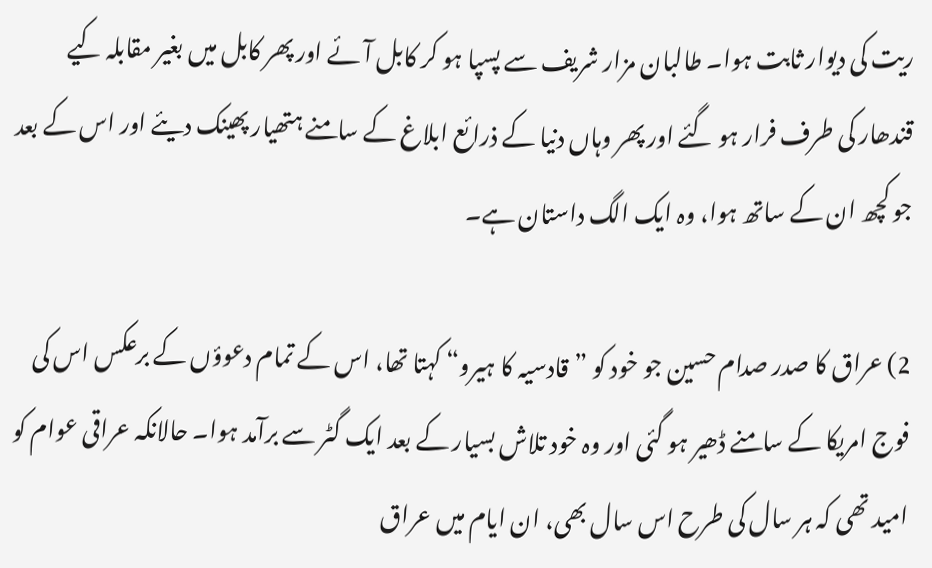ریت کی دیوار ثابت ہوا۔ طالبان مزار شریف سے پسپا ہو کر کابل آئے اور پھر کابل میں بغیر مقابلہ کیے قندھار کی طرف فرار ہو گئے اور پھر وہاں دنیا کے ذرائع ابلاغ کے سامنے ہتھیار پھینک دیئے اور اس کے بعد جو کچھ ان کے ساتھ ہوا، وہ ایک الگ داستان ہے۔

2) عراق کا صدر صدام حسین جو خود کو ”قادسیہ کا ہیرو“ کہتا تھا، اس کے تمام دعوؤں کے برعکس اس کی فوج امریکا کے سامنے ڈھیر ہو گئی اور وہ خود تلاش بسیار کے بعد ایک گٹر سے برآمد ہوا۔ حالانکہ عراقی عوام کو امید تھی کہ ہر سال کی طرح اس سال بھی، ان ایام میں عراق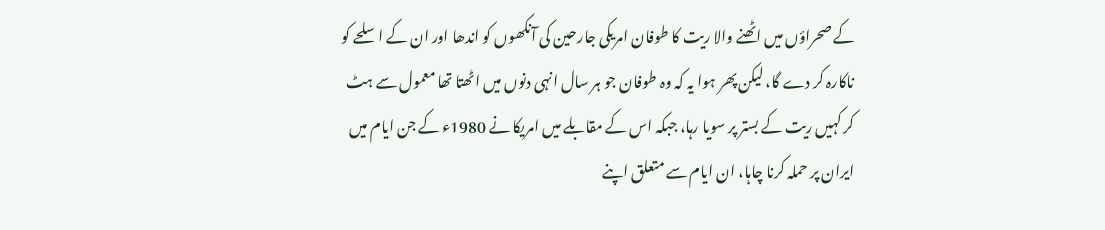کے صحراؤں میں اٹھنے والا ریت کا طوفان امریکی جارحین کی آنکھوں کو اندھا اور ان کے اسلحے کو ناکارہ کر دے گا، لیکن پھر ہوا یہ کہ وہ طوفان جو ہر سال انہی دنوں میں اٹھتا تھا معمول سے ہٹ کر کہیں ریت کے بستر پر سویا رہا، جبکہ اس کے مقابلے میں امریکا نے 1980ء کے جن ایام میں ایران پر حملہ کرنا چاہا، ان ایام سے متعلق اپنے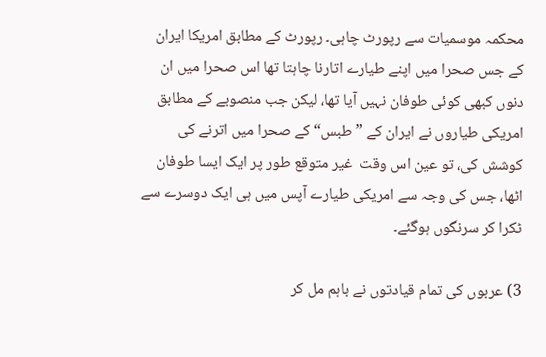محکمہ موسمیات سے رپورٹ چاہی۔ رپورٹ کے مطابق امریکا ایران کے جس صحرا میں اپنے طیارے اتارنا چاہتا تھا اس صحرا میں ان دنوں کبھی کوئی طوفان نہیں آیا تھا، لیکن جب منصوبے کے مطابق امریکی طیاروں نے ایران کے ”طبس“ کے صحرا میں اترنے کی کوشش کی، تو عین اس وقت  غیر متوقع طور پر ایک ایسا طوفان اٹھا، جس کی وجہ سے امریکی طیارے آپس میں ہی ایک دوسرے سے ٹکرا کر سرنگوں ہوگئے۔

3) عربوں کی تمام قیادتوں نے باہم مل کر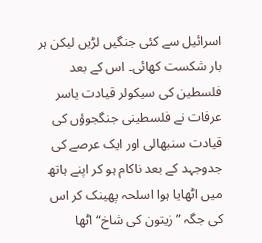اسرائیل سے کئی جنگیں لڑیں لیکن ہر بار شکست کھائی۔ اس کے بعد فلسطین کی سیکولر قیادت یاسر عرفات نے فلسطینی جنگجوؤں کی قیادت سنبھالی اور ایک عرصے کی جدوجہد کے بعد ناکام ہو کر اپنے ہاتھ میں اٹھایا ہوا اسلحہ پھینک کر اس کی جگہ ”زیتون کی شاخ“ اٹھا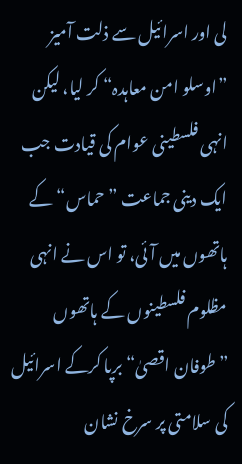لی اور اسرائیل سے ذلت آمیز ”اوسلو امن معاہدہ“ کر لیا، لیکن انہی فلسطینی عوام کی قیادت جب ایک دینی جماعت ”حماس“ کے ہاتھوں میں آئی، تو اس نے انہی مظلوم فلسطینوں کے ہاتھوں ”طوفان اقصیٰ“ برپا کرکے اسرائیل کی سلامتی پر سرخ نشان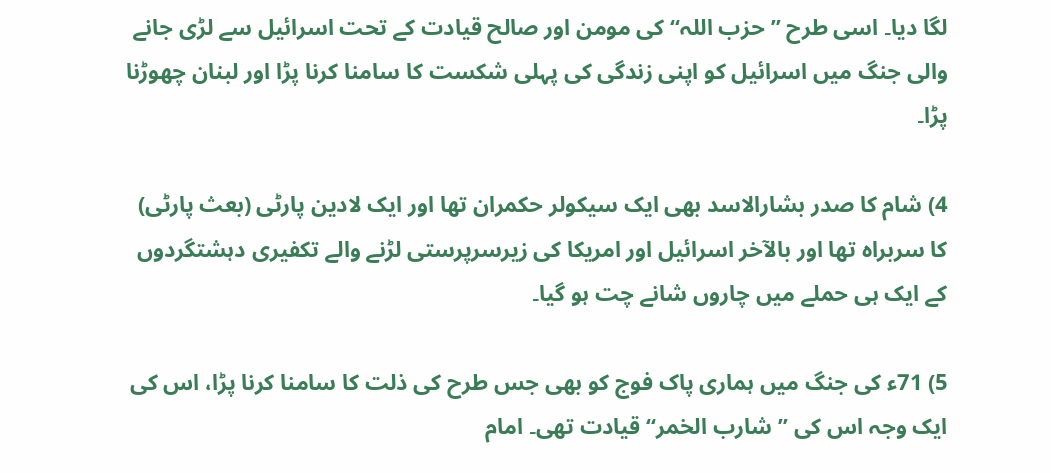لگا دیا۔ اسی طرح ”حزب اللہ“ کی مومن اور صالح قیادت کے تحت اسرائیل سے لڑی جانے والی جنگ میں اسرائیل کو اپنی زندگی کی پہلی شکست کا سامنا کرنا پڑا اور لبنان چھوڑنا پڑا۔

4) شام کا صدر بشارالاسد بھی ایک سیکولر حکمران تھا اور ایک لادین پارٹی (بعث پارٹی) کا سربراہ تھا اور بالآخر اسرائیل اور امریکا کی زیرسرپرستی لڑنے والے تکفیری دہشتگردوں کے ایک ہی حملے میں چاروں شانے چت ہو گیا۔

5) 71ء کی جنگ میں ہماری پاک فوج کو بھی جس طرح کی ذلت کا سامنا کرنا پڑا، اس کی ایک وجہ اس کی ”شارب الخمر“ قیادت تھی۔ امام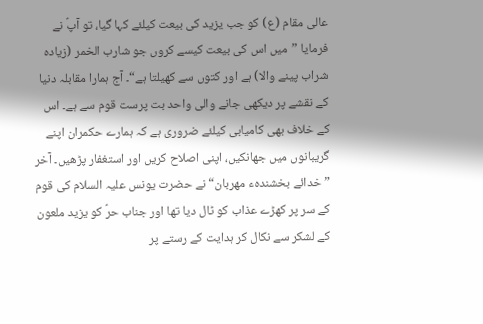عالی مقام (ع) کو جب یزید کی بیعت کیلئے کہا گیا، تو آپؑ نے فرمایا ”میں اس کی بیعت کیسے کروں جو شارب الخمر (زیادہ شراب پینے والا) ہے اور کتوں سے کھیلتا ہے“۔ آج ہمارا مقابلہ دنیا کے نقشے پر دیکھی جانے والی واحد بت پرست قوم سے ہے۔ اس کے خلاف بھی کامیابی کیلئے ضروری ہے کہ ہمارے حکمران اپنے گریبانوں میں جھانکیں، اپنی اصلاح کریں اور استغفار پڑھیں۔ آخر ”خدائے بخشندہء مھربان“ نے حضرت یونس علیہ السلام کی قوم کے سر پر کھڑے عذاب کو ٹال دیا تھا اور جناب حرؑ کو یزید ملعون کے لشکر سے نکال کر ہدایت کے رستے پر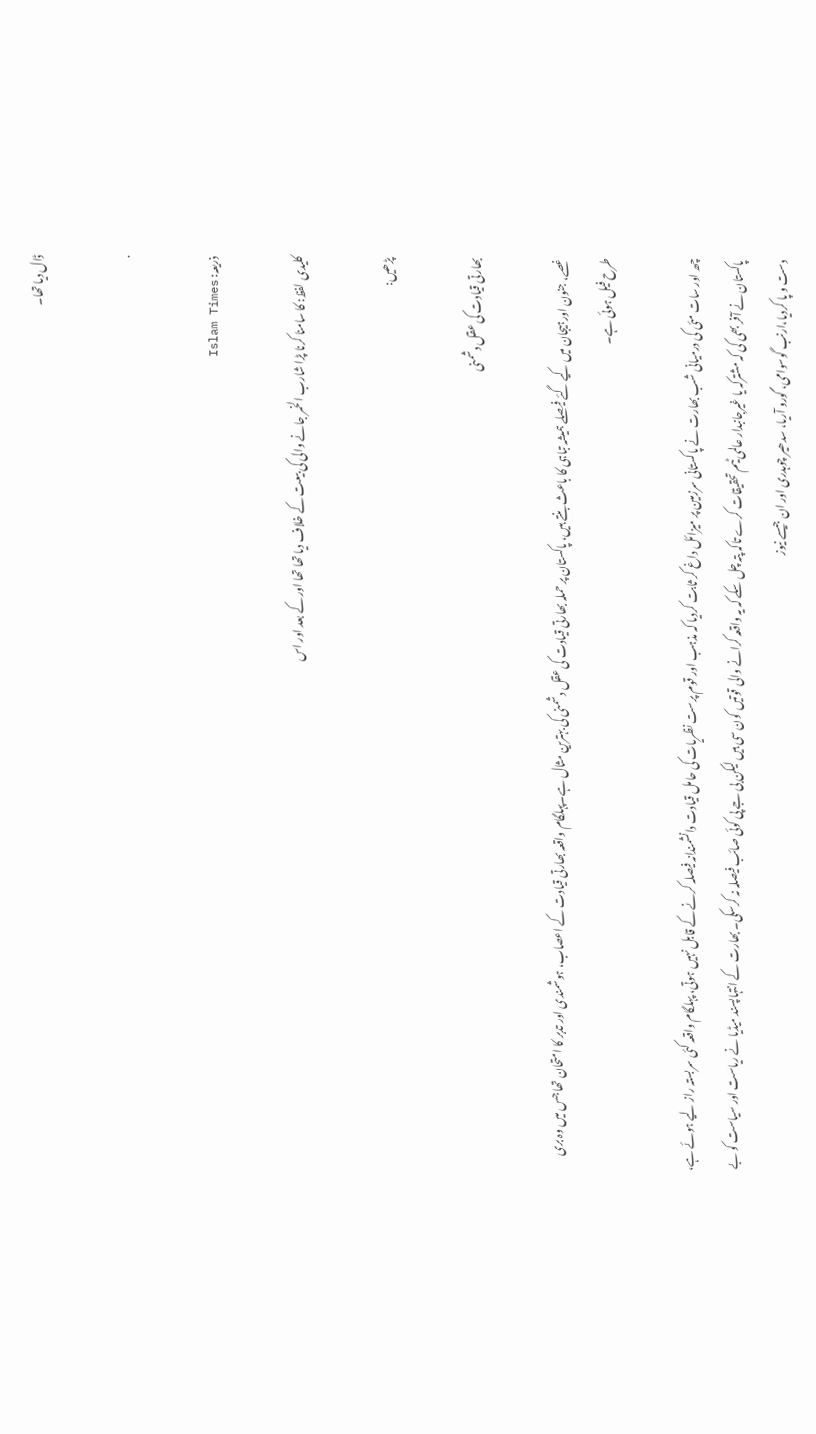ڈال دیا تھا۔

.

ذریعہ: Islam Times

کلیدی لفظ: کا سامنا کرنا پڑا شارب الخمر جانے والی کی بیعت کے خلاف دیا تھا تھا اور کے بعد اور اس

پڑھیں:

بھارتی قیادت کی عقل دشمنی

غصے، جنون اورہیجان میں کیے گئے فیصلے ہمیشہ تباہی کا باعث بنتے ہیں، پاکستان پر حملہ بھارتی قیادت کی عقل دشمنی کی بہترین مثال ہے۔پہلگام واقعہ بھارتی قیادت کے اعصاب، ہوشمندی اور تدبر کا امتحان تھا جس میں وہ بری طرح فیل ہوئی ہے۔

چھ اور سات مئی کی درمیانی شب بھارت نے پاکستانی سرزمین پر میزائل داغ کر ثابت کردیا کہ مذہب اور قوم پرست نظریات کی حامل قیادت دانشمندانہ فیصلہ کرنے کے قابل نہیں ہوتی، پہلگام واقعہ کئی سربستہ راز لیے ہوئے ہے، پاکستان نے آفر بھی کی کہ مشترکہ یا غیرجانبدار عالمی ٹیم تحقیقات کرے تاکہ پتہ چل سکے کہ یہ واقعہ کرانے والی قوتیں کون سی ہیں لیکن بی جے پی کوئی صائب فیصلہ نہ کرسکی۔ بھارت کے انتہاپسند میڈیا نے ریاست اور سیاست کو بے دست و پا کردیا،ارنب گوسوامی، گورو آریا، سدھیر چوہدری اور ان جیسے نیوز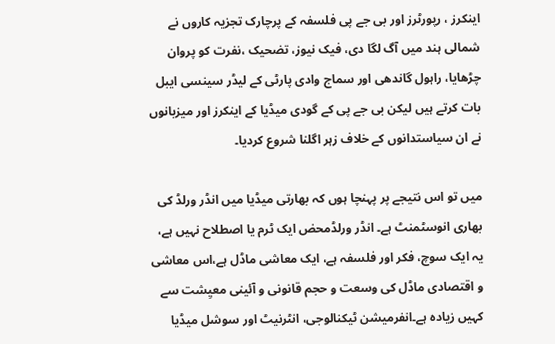اینکرز ، رپورٹرز اور بی جے پی فلسفہ کے پرچارک تجزیہ کاروں نے شمالی ہند میں آگ لگا دی، فیک نیوز، تضحیک ،نفرت کو پروان چڑھایا، راہول گاندھی اور سماج وادی پارٹی کے لیڈر سینسی ایبل بات کرتے ہیں لیکن بی جے پی کے گودی میڈیا کے اینکرز اور میزبانوں نے ان سیاستدانوں کے خلاف زہر اگلنا شروع کردیا۔

میں تو اس نتیجے پر پہنچا ہوں کہ بھارتی میڈیا میں انڈر ورلڈ کی بھاری انوسٹمنٹ ہے۔ انڈر ورلڈمحض ایک ٹرم یا اصطلاح نہیں ہے، یہ ایک سوچ، فکر اور فلسفہ ہے، ایک معاشی ماڈل ہے،اس معاشی و اقتصادی ماڈل کی وسعت و حجم قانونی و آئینی معیِشت سے کہیں زیادہ ہے۔انفرمیشن ٹیکنالوجی، انٹرنیٹ اور سوشل میڈیا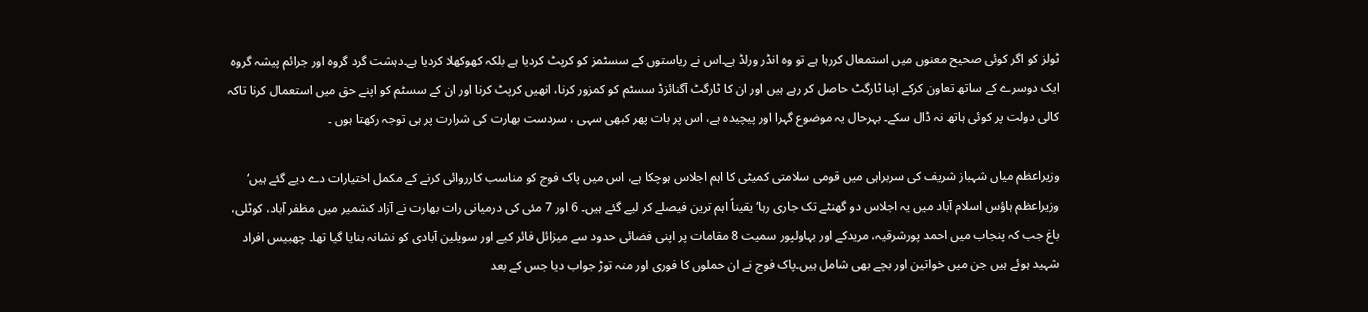ٹولز کو اگر کوئی صحیح معنوں میں استمعال کررہا ہے تو وہ انڈر ورلڈ ہے۔اس نے ریاستوں کے سسٹمز کو کرپٹ کردیا ہے بلکہ کھوکھلا کردیا ہے۔دہشت گرد گروہ اور جرائم پیشہ گروہ ایک دوسرے کے ساتھ تعاون کرکے اپنا ٹارگٹ حاصل کر رہے ہیں اور ان کا ٹارگٹ آگنائزڈ سسٹم کو کمزور کرنا، انھیں کرپٹ کرنا اور ان کے سسٹم کو اپنے حق میں استعمال کرنا تاکہ کالی دولت پر کوئی ہاتھ نہ ڈال سکے۔ بہرحال یہ موضوع گہرا اور پیچیدہ ہے، اس پر بات پھر کبھی سہی ، سردست بھارت کی شرارت پر ہی توجہ رکھتا ہوں ۔

وزیراعظم میاں شہباز شریف کی سربراہی میں قومی سلامتی کمیٹی کا اہم اجلاس ہوچکا ہے، اس میں پاک فوج کو مناسب کارروائی کرنے کے مکمل اختیارات دے دیے گئے ہیں‘ وزیراعظم ہاؤس اسلام آباد میں یہ اجلاس دو گھنٹے تک جاری رہا‘ یقیناً اہم ترین فیصلے کر لیے گئے ہیں۔ 6 اور 7 مئی کی درمیانی رات بھارت نے آزاد کشمیر میں مظفر آباد، کوٹلی، باغ جب کہ پنجاب میں احمد پورشرقیہ، مریدکے اور بہاولپور سمیت 8 مقامات پر اپنی فضائی حدود سے میزائل فائر کیے اور سویلین آبادی کو نشانہ بنایا گیا تھا۔ چھبیس افراد شہید ہوئے ہیں جن میں خواتین اور بچے بھی شامل ہیں۔پاک فوج نے ان حملوں کا فوری اور منہ توڑ جواب دیا جس کے بعد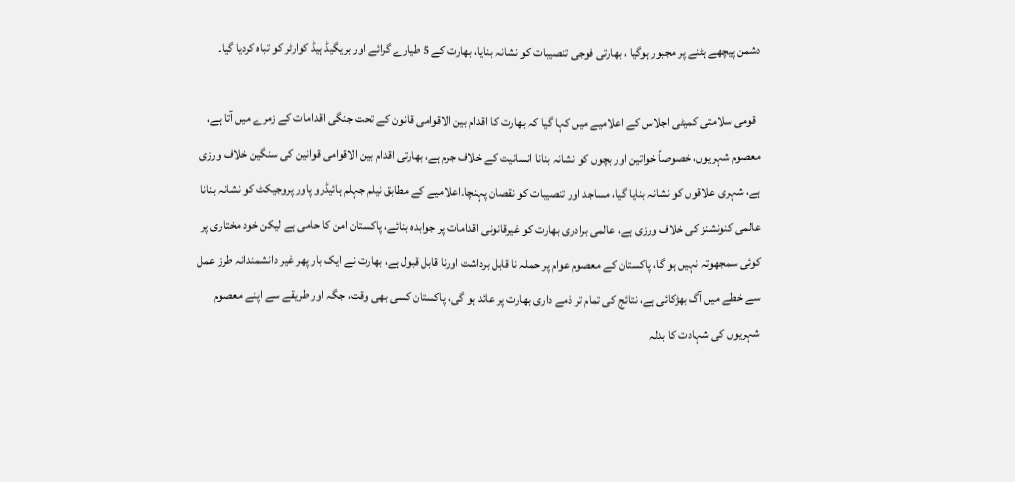دشمن پیچھے ہٹنے پر مجبور ہوگیا ، بھارتی فوجی تنصیبات کو نشانہ بنایا، بھارت کے 5 طیارے گرائے اور بریگیڈ ہیڈ کوارٹر کو تباہ کردیا گیا۔

  قومی سلامتی کمیٹی اجلاس کے اعلامیے میں کہا گیا کہ بھارت کا اقدام بین الاقوامی قانون کے تحت جنگی اقدامات کے زمرے میں آتا ہے، معصوم شہریوں، خصوصاً خواتین اور بچوں کو نشانہ بنانا انسانیت کے خلاف جرم ہے، بھارتی اقدام بین الاقوامی قوانین کی سنگین خلاف ورزی ہے، شہری علاقوں کو نشانہ بنایا گیا، مساجد اور تنصیبات کو نقصان پہنچا۔اعلامیے کے مطابق نیلم جہلم ہائیڈرو پاور پروجیکٹ کو نشانہ بنانا عالمی کنونشنز کی خلاف ورزی ہے، عالمی برادری بھارت کو غیرقانونی اقدامات پر جوابدہ بنائے، پاکستان امن کا حامی ہے لیکن خود مختاری پر کوئی سمجھوتہ نہیں ہو گا، پاکستان کے معصوم عوام پر حملہ نا قابل برداشت اورنا قابل قبول ہے، بھارت نے ایک بار پھر غیر دانشمندانہ طرز عمل سے خطے میں آگ بھڑکائی ہے، نتائج کی تمام تر ذمے داری بھارت پر عائد ہو گی، پاکستان کسی بھی وقت، جگہ اور طریقے سے اپنے معصوم شہریوں کی شہادت کا بدلہ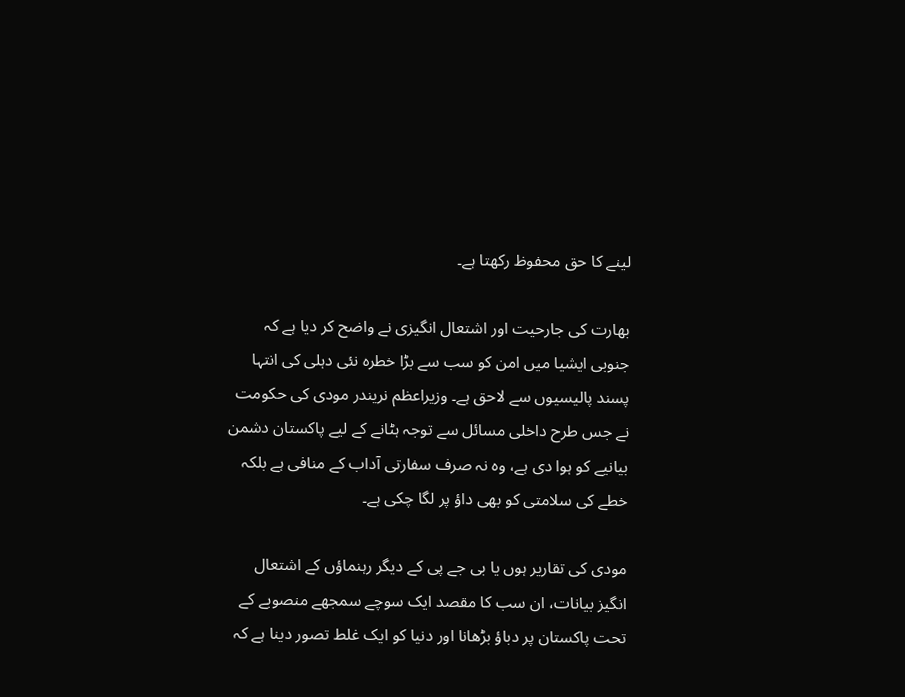لینے کا حق محفوظ رکھتا ہے۔

بھارت کی جارحیت اور اشتعال انگیزی نے واضح کر دیا ہے کہ جنوبی ایشیا میں امن کو سب سے بڑا خطرہ نئی دہلی کی انتہا پسند پالیسیوں سے لاحق ہے۔ وزیراعظم نریندر مودی کی حکومت نے جس طرح داخلی مسائل سے توجہ ہٹانے کے لیے پاکستان دشمن بیانیے کو ہوا دی ہے، وہ نہ صرف سفارتی آداب کے منافی ہے بلکہ خطے کی سلامتی کو بھی داؤ پر لگا چکی ہے۔

مودی کی تقاریر ہوں یا بی جے پی کے دیگر رہنماؤں کے اشتعال انگیز بیانات، ان سب کا مقصد ایک سوچے سمجھے منصوبے کے تحت پاکستان پر دباؤ بڑھانا اور دنیا کو ایک غلط تصور دینا ہے کہ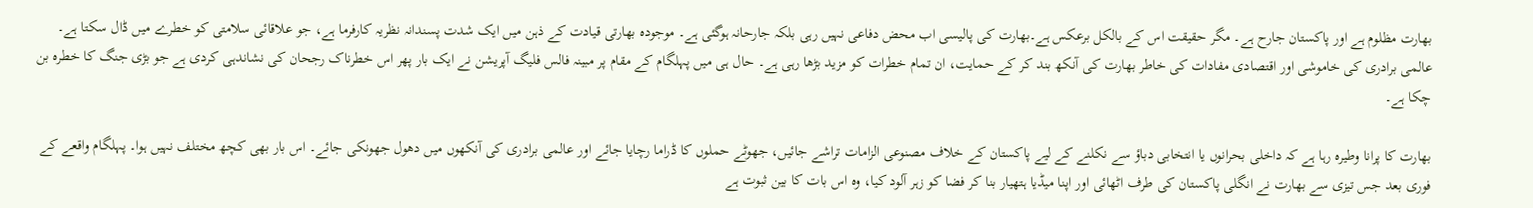بھارت مظلوم ہے اور پاکستان جارح ہے۔ مگر حقیقت اس کے بالکل برعکس ہے۔بھارت کی پالیسی اب محض دفاعی نہیں رہی بلکہ جارحانہ ہوگئی ہے۔ موجودہ بھارتی قیادت کے ذہن میں ایک شدت پسندانہ نظریہ کارفرما ہے، جو علاقائی سلامتی کو خطرے میں ڈال سکتا ہے۔ عالمی برادری کی خاموشی اور اقتصادی مفادات کی خاطر بھارت کی آنکھ بند کر کے حمایت، ان تمام خطرات کو مزید بڑھا رہی ہے۔ حال ہی میں پہلگام کے مقام پر مبینہ فالس فلیگ آپریشن نے ایک بار پھر اس خطرناک رجحان کی نشاندہی کردی ہے جو بڑی جنگ کا خطرہ بن چکا ہے۔

بھارت کا پرانا وطیرہ رہا ہے کہ داخلی بحرانوں یا انتخابی دباؤ سے نکلنے کے لیے پاکستان کے خلاف مصنوعی الزامات تراشے جائیں، جھوٹے حملوں کا ڈراما رچایا جائے اور عالمی برادری کی آنکھوں میں دھول جھونکی جائے۔ اس بار بھی کچھ مختلف نہیں ہوا۔ پہلگام واقعے کے فوری بعد جس تیزی سے بھارت نے انگلی پاکستان کی طرف اٹھائی اور اپنا میڈیا ہتھیار بنا کر فضا کو زہر آلود کیا، وہ اس بات کا بین ثبوت ہے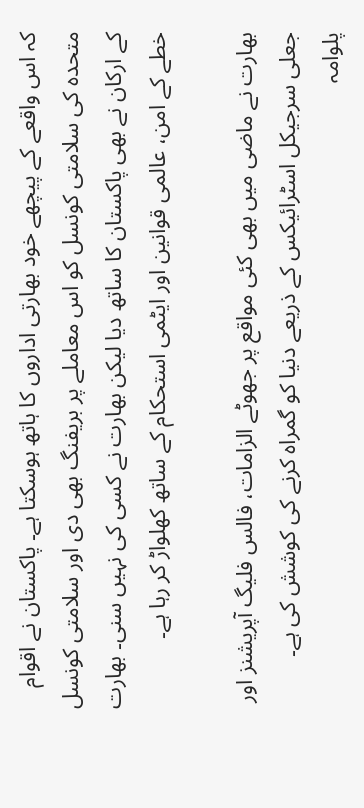کہ اس واقعے کے پیچھے خود بھارتی اداروں کا ہاتھ ہوسکتا ہے۔ پاکستان نے اقوام متحدہ کی سلامتی کونسل کو اس معاملے پر بریفنگ بھی دی اور سلامتی کونسل کے ارکان نے بھی پاکستان کا ساتھ دیا لیکن بھارت نے کسی کی نہیں سنی۔ بھارت خطے کے امن، عالمی قوانین اور ایٹمی استحکام کے ساتھ کھلواڑ کر رہا ہے۔

بھارت نے ماضی میں بھی کئی مواقع پر جھوٹے الزامات، فالس فلیگ آپریشنز اور جعلی سرجیکل اسٹرائیکس کے ذریعے دنیا کو گمراہ کرنے کی کوشش کی ہے۔ پلوامہ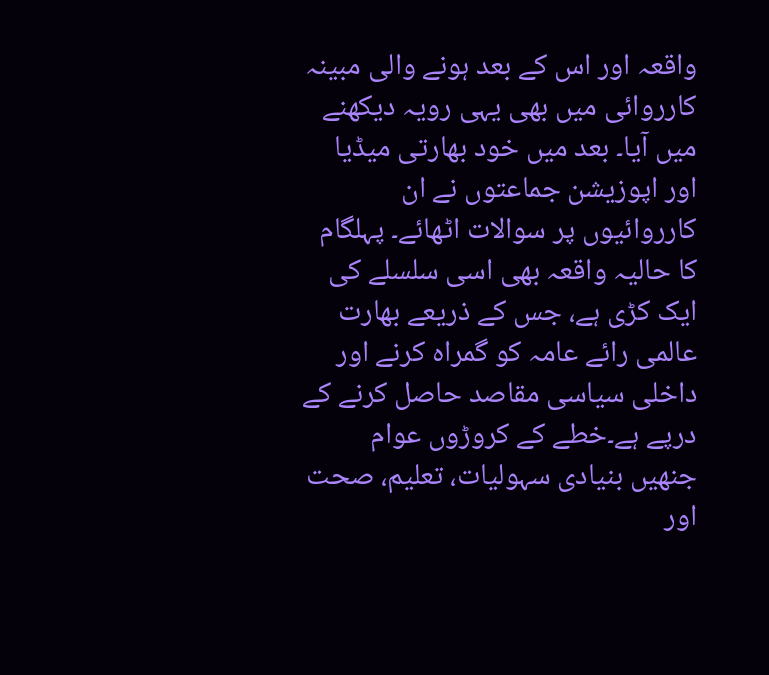واقعہ اور اس کے بعد ہونے والی مبینہ کارروائی میں بھی یہی رویہ دیکھنے میں آیا۔ بعد میں خود بھارتی میڈیا اور اپوزیشن جماعتوں نے ان کارروائیوں پر سوالات اٹھائے۔ پہلگام کا حالیہ واقعہ بھی اسی سلسلے کی ایک کڑی ہے، جس کے ذریعے بھارت عالمی رائے عامہ کو گمراہ کرنے اور داخلی سیاسی مقاصد حاصل کرنے کے درپے ہے۔خطے کے کروڑوں عوام جنھیں بنیادی سہولیات، تعلیم، صحت اور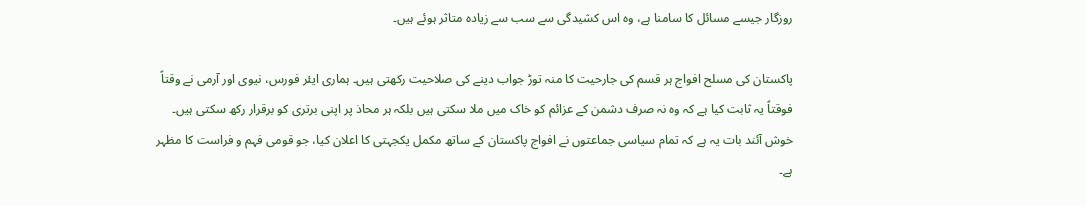روزگار جیسے مسائل کا سامنا ہے، وہ اس کشیدگی سے سب سے زیادہ متاثر ہوئے ہیں۔

پاکستان کی مسلح افواج ہر قسم کی جارحیت کا منہ توڑ جواب دینے کی صلاحیت رکھتی ہیں۔ ہماری ایئر فورس، نیوی اور آرمی نے وقتاً فوقتاً یہ ثابت کیا ہے کہ وہ نہ صرف دشمن کے عزائم کو خاک میں ملا سکتی ہیں بلکہ ہر محاذ پر اپنی برتری کو برقرار رکھ سکتی ہیں۔ خوش آئند بات یہ ہے کہ تمام سیاسی جماعتوں نے افواج پاکستان کے ساتھ مکمل یکجہتی کا اعلان کیا، جو قومی فہم و فراست کا مظہر ہے۔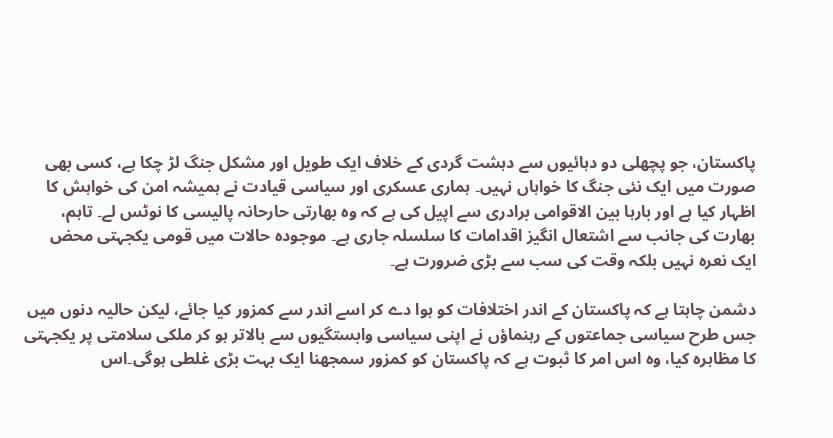پاکستان، جو پچھلی دو دہائیوں سے دہشت گردی کے خلاف ایک طویل اور مشکل جنگ لڑ چکا ہے، کسی بھی صورت میں ایک نئی جنگ کا خواہاں نہیں۔ ہماری عسکری اور سیاسی قیادت نے ہمیشہ امن کی خواہش کا اظہار کیا ہے اور بارہا بین الاقوامی برادری سے اپیل کی ہے کہ وہ بھارتی حارحانہ پالیسی کا نوٹس لے۔ تاہم، بھارت کی جانب سے اشتعال انگیز اقدامات کا سلسلہ جاری ہے۔ موجودہ حالات میں قومی یکجہتی محض ایک نعرہ نہیں بلکہ وقت کی سب سے بڑی ضرورت ہے۔

دشمن چاہتا ہے کہ پاکستان کے اندر اختلافات کو ہوا دے کر اسے اندر سے کمزور کیا جائے، لیکن حالیہ دنوں میں جس طرح سیاسی جماعتوں کے رہنماؤں نے اپنی سیاسی وابستگیوں سے بالاتر ہو کر ملکی سلامتی پر یکجہتی کا مظاہرہ کیا، وہ اس امر کا ثبوت ہے کہ پاکستان کو کمزور سمجھنا ایک بہت بڑی غلطی ہوگی۔اس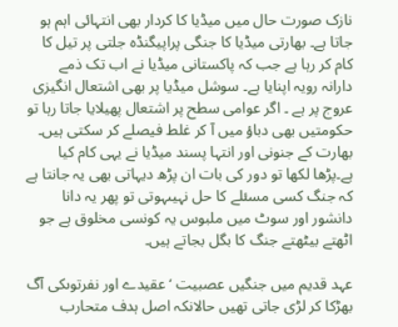نازک صورت حال میں میڈیا کا کردار بھی انتہائی اہم ہو جاتا ہے۔ بھارتی میڈیا کا جنگی پراپیگنڈہ جلتی پر تیل کا کام کر رہا ہے جب کہ پاکستانی میڈیا نے اب تک ذمے دارانہ رویہ اپنایا ہے۔ سوشل میڈیا پر بھی اشتعال انگیزی عروج پر ہے ۔ اگر عوامی سطح پر اشتعال پھیلایا جاتا رہا تو حکومتیں بھی دباؤ میں آ کر غلط فیصلے کر سکتی ہیں۔ بھارت کے جنونی اور انتہا پسند میڈیا نے یہی کام کیا ہے۔پڑھا لکھا تو دور کی بات ان پڑھ دیہاتی بھی یہ جانتا ہے کہ جنگ کسی مسئلے کا حل نہیںہوتی تو پھر یہ دانا دانشور اور سوٹ میں ملبوس یہ کونسی مخلوق ہے جو اٹھتے بیٹھتے جنگ کا بگل بجاتے ہیں۔

عہد قدیم میں جنگیں عصبیت ‘عقیدے اور نفرتوںکی آگ بھڑکا کر لڑی جاتی تھیں حالانکہ اصل ہدف متحارب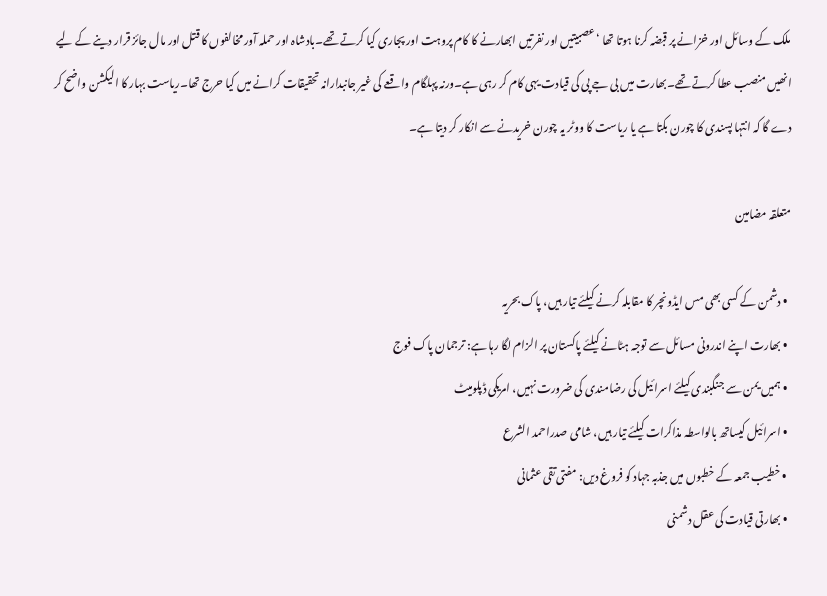ملک کے وسائل اور خزانے پر قبضہ کرنا ہوتا تھا ‘عصبیتیں اور نفرتیں ابھارنے کا کام پروہت اور پجاری کیا کرتے تھے۔بادشاہ اور حملہ آور مخالفوں کا قتل اور مال جائز قرار دینے کے لیے انھیں منصب عطا کرتے تھے۔بھارت میں بی جے پی کی قیادت یہی کام کر رہی ہے۔ورنہ پہلگام واقعے کی غیر جانبدارانہ تحقیقات کرانے میں کیا حرج تھا۔ریاست بہار کا الیکشن واضح کر دے گا کہ انتہا پسندی کا چورن بکتا ہے یا ریاست کا ووٹر یہ چورن خریدنے سے انکار کر دیتا ہے۔

متعلقہ مضامین

  • دشمن کے کسی بھی مس ایڈونچر کا مقابلہ کرنے کیلئے تیار ہیں، پاک بحریہ
  • بھارت اپنے اندرونی مسائل سے توجہ ہٹانے کیلئے پاکستان پر الزام لگا رہا ہے: ترجمان پاک فوج
  • ہمیں یمن سے جنگبندی کیلئے اسرائیل کی رضامندی کی ضرورت نہیں، امریکی ڈپلومیٹ
  • اسرائیل کیساتھ بالواسطہ مذاکرات کیلئے تیار ہیں، شامی صدراحمد الشرع
  • خطیب جمعہ کے خطبوں میں جذبہ جہاد کو فروغ دیں: مفتی تقی عثمانی
  • بھارتی قیادت کی عقل دشمنی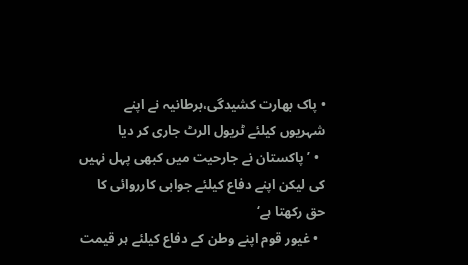• پاک بھارت کشیدگی،برطانیہ نے اپنے شہریوں کیلئے ٹریول الرٹ جاری کر دیا
  • ’پاکستان نے جارحیت میں کبھی پہل نہیں کی لیکن اپنے دفاع کیلئے جوابی کارروائی کا حق رکھتا ہے‘
  • غیور قوم اپنے وطن کے دفاع کیلئے ہر قیمت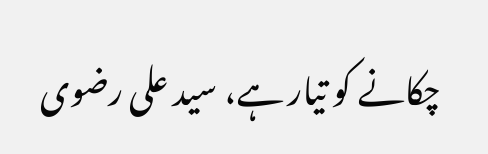چکانے کو تیار ہے، سید علی رضوی